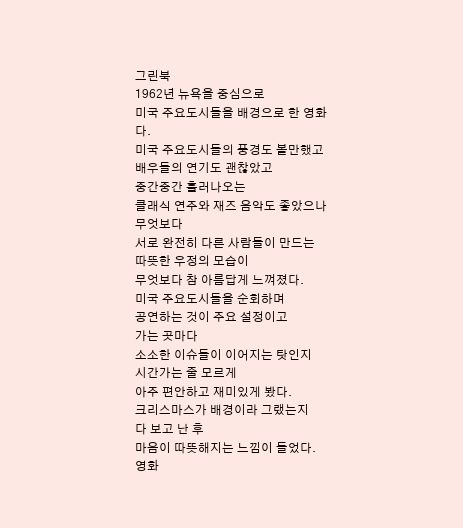그린북
1962년 뉴욕을 중심으로
미국 주요도시들을 배경으로 한 영화다.
미국 주요도시들의 풍경도 볼만했고
배우들의 연기도 괜찮았고
중간중간 흘러나오는
클래식 연주와 재즈 음악도 좋았으나
무엇보다
서로 완전히 다른 사람들이 만드는
따뜻한 우정의 모습이
무엇보다 참 아름답게 느껴졌다.
미국 주요도시들을 순회하며
공연하는 것이 주요 설정이고
가는 곳마다
소소한 이슈들이 이어지는 탓인지
시간가는 줄 모르게
아주 편안하고 재미있게 봤다.
크리스마스가 배경이라 그랬는지
다 보고 난 후
마음이 따뜻해지는 느낌이 들었다.
영화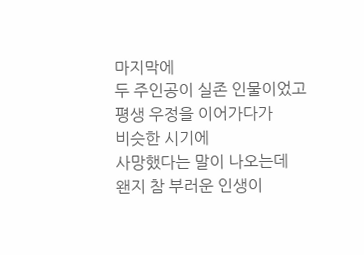마지막에
두 주인공이 실존 인물이었고
평생 우정을 이어가다가
비슷한 시기에
사망했다는 말이 나오는데
왠지 참 부러운 인생이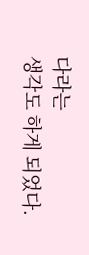다라는
생각도 하게 되었다.